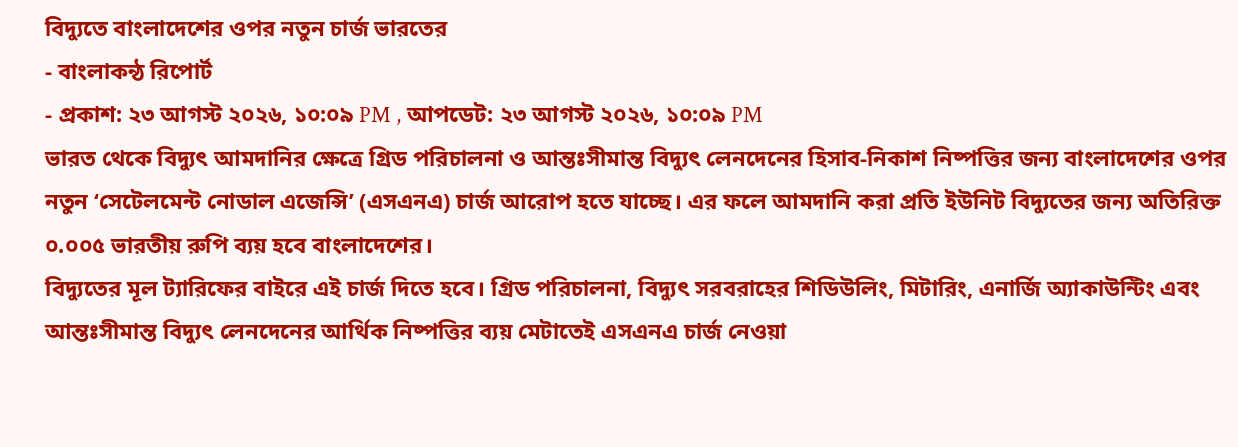বিদ্যুতে বাংলাদেশের ওপর নতুন চার্জ ভারতের
- বাংলাকন্ঠ রিপোর্ট
- প্রকাশ: ২৩ আগস্ট ২০২৬, ১০:০৯ PM , আপডেট: ২৩ আগস্ট ২০২৬, ১০:০৯ PM
ভারত থেকে বিদ্যুৎ আমদানির ক্ষেত্রে গ্রিড পরিচালনা ও আন্তঃসীমান্ত বিদ্যুৎ লেনদেনের হিসাব-নিকাশ নিষ্পত্তির জন্য বাংলাদেশের ওপর নতুন ‘সেটেলমেন্ট নোডাল এজেন্সি’ (এসএনএ) চার্জ আরোপ হতে যাচ্ছে। এর ফলে আমদানি করা প্রতি ইউনিট বিদ্যুতের জন্য অতিরিক্ত ০.০০৫ ভারতীয় রুপি ব্যয় হবে বাংলাদেশের।
বিদ্যুতের মূল ট্যারিফের বাইরে এই চার্জ দিতে হবে। গ্রিড পরিচালনা, বিদ্যুৎ সরবরাহের শিডিউলিং, মিটারিং, এনার্জি অ্যাকাউন্টিং এবং আন্তঃসীমান্ত বিদ্যুৎ লেনদেনের আর্থিক নিষ্পত্তির ব্যয় মেটাতেই এসএনএ চার্জ নেওয়া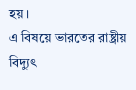হয়।
এ বিষয়ে ভারতের রাষ্ট্রীয় বিদ্যুৎ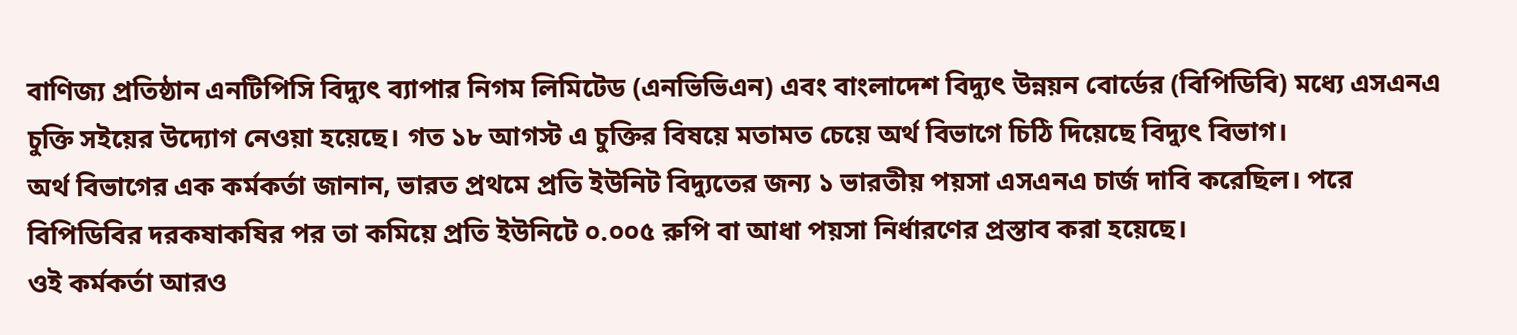বাণিজ্য প্রতিষ্ঠান এনটিপিসি বিদ্যুৎ ব্যাপার নিগম লিমিটেড (এনভিভিএন) এবং বাংলাদেশ বিদ্যুৎ উন্নয়ন বোর্ডের (বিপিডিবি) মধ্যে এসএনএ চুক্তি সইয়ের উদ্যোগ নেওয়া হয়েছে। গত ১৮ আগস্ট এ চুক্তির বিষয়ে মতামত চেয়ে অর্থ বিভাগে চিঠি দিয়েছে বিদ্যুৎ বিভাগ।
অর্থ বিভাগের এক কর্মকর্তা জানান, ভারত প্রথমে প্রতি ইউনিট বিদ্যুতের জন্য ১ ভারতীয় পয়সা এসএনএ চার্জ দাবি করেছিল। পরে বিপিডিবির দরকষাকষির পর তা কমিয়ে প্রতি ইউনিটে ০.০০৫ রুপি বা আধা পয়সা নির্ধারণের প্রস্তাব করা হয়েছে।
ওই কর্মকর্তা আরও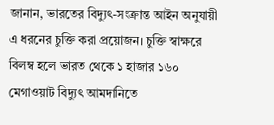জানান, ভারতের বিদ্যুৎ-সংক্রান্ত আইন অনুযায়ী এ ধরনের চুক্তি করা প্রয়োজন। চুক্তি স্বাক্ষরে বিলম্ব হলে ভারত থেকে ১ হাজার ১৬০ মেগাওয়াট বিদ্যুৎ আমদানিতে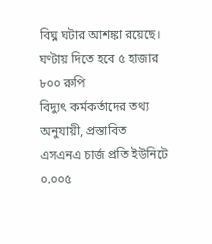বিঘ্ন ঘটার আশঙ্কা রয়েছে।
ঘণ্টায় দিতে হবে ৫ হাজার ৮০০ রুপি
বিদ্যুৎ কর্মকর্তাদের তথ্য অনুযায়ী, প্রস্তাবিত এসএনএ চার্জ প্রতি ইউনিটে ০.০০৫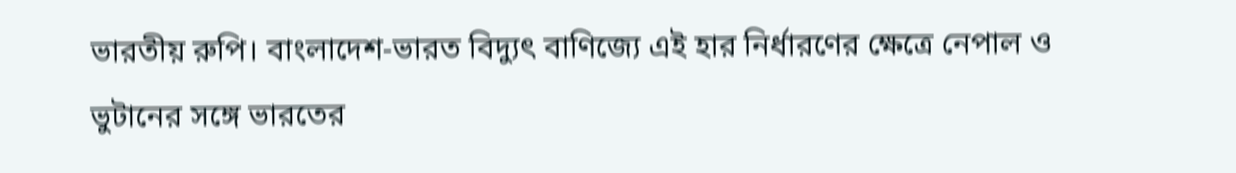ভারতীয় রুপি। বাংলাদেশ-ভারত বিদ্যুৎ বাণিজ্যে এই হার নির্ধারণের ক্ষেত্রে নেপাল ও ভুটানের সঙ্গে ভারতের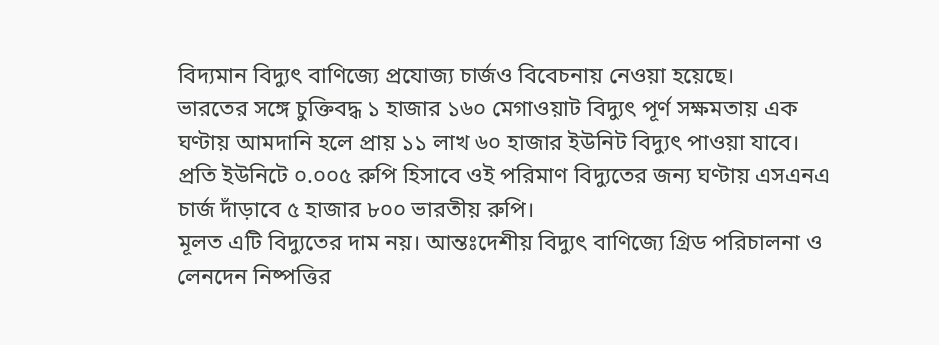বিদ্যমান বিদ্যুৎ বাণিজ্যে প্রযোজ্য চার্জও বিবেচনায় নেওয়া হয়েছে।
ভারতের সঙ্গে চুক্তিবদ্ধ ১ হাজার ১৬০ মেগাওয়াট বিদ্যুৎ পূর্ণ সক্ষমতায় এক ঘণ্টায় আমদানি হলে প্রায় ১১ লাখ ৬০ হাজার ইউনিট বিদ্যুৎ পাওয়া যাবে। প্রতি ইউনিটে ০.০০৫ রুপি হিসাবে ওই পরিমাণ বিদ্যুতের জন্য ঘণ্টায় এসএনএ চার্জ দাঁড়াবে ৫ হাজার ৮০০ ভারতীয় রুপি।
মূলত এটি বিদ্যুতের দাম নয়। আন্তঃদেশীয় বিদ্যুৎ বাণিজ্যে গ্রিড পরিচালনা ও লেনদেন নিষ্পত্তির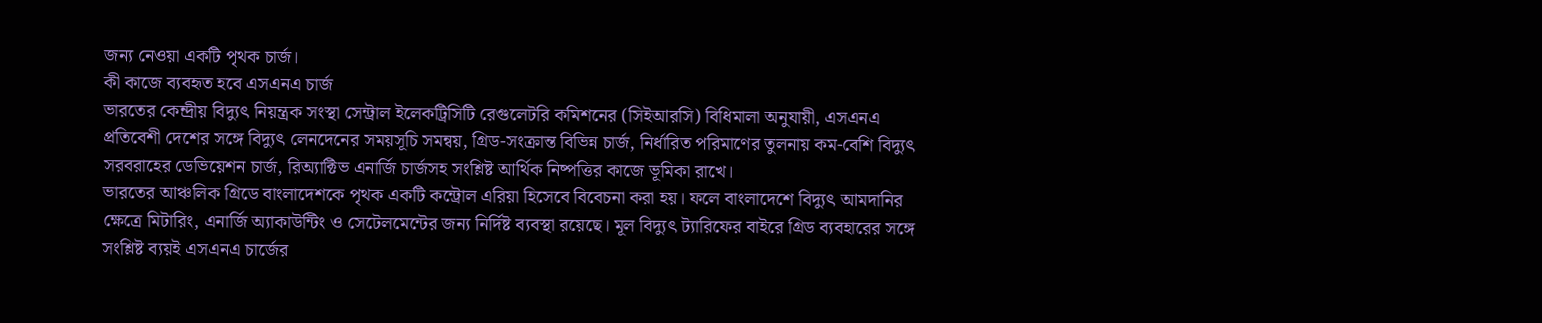জন্য নেওয়া একটি পৃথক চার্জ।
কী কাজে ব্যবহৃত হবে এসএনএ চার্জ
ভারতের কেন্দ্রীয় বিদ্যুৎ নিয়ন্ত্রক সংস্থা সেন্ট্রাল ইলেকট্রিসিটি রেগুলেটরি কমিশনের (সিইআরসি) বিধিমালা অনুযায়ী, এসএনএ প্রতিবেশী দেশের সঙ্গে বিদ্যুৎ লেনদেনের সময়সূচি সমন্বয়, গ্রিড-সংক্রান্ত বিভিন্ন চার্জ, নির্ধারিত পরিমাণের তুলনায় কম-বেশি বিদ্যুৎ সরবরাহের ডেভিয়েশন চার্জ, রিঅ্যাক্টিভ এনার্জি চার্জসহ সংশ্লিষ্ট আর্থিক নিষ্পত্তির কাজে ভূমিকা রাখে।
ভারতের আঞ্চলিক গ্রিডে বাংলাদেশকে পৃথক একটি কন্ট্রোল এরিয়া হিসেবে বিবেচনা করা হয়। ফলে বাংলাদেশে বিদ্যুৎ আমদানির ক্ষেত্রে মিটারিং, এনার্জি অ্যাকাউন্টিং ও সেটেলমেন্টের জন্য নির্দিষ্ট ব্যবস্থা রয়েছে। মূল বিদ্যুৎ ট্যারিফের বাইরে গ্রিড ব্যবহারের সঙ্গে সংশ্লিষ্ট ব্যয়ই এসএনএ চার্জের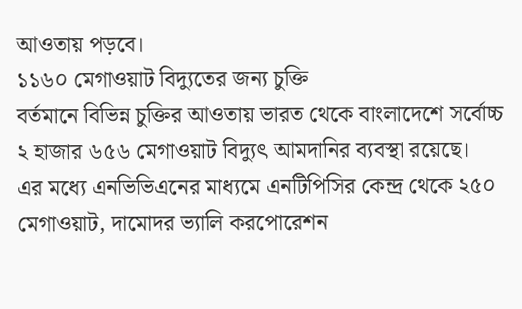আওতায় পড়বে।
১১৬০ মেগাওয়াট বিদ্যুতের জন্য চুক্তি
বর্তমানে বিভিন্ন চুক্তির আওতায় ভারত থেকে বাংলাদেশে সর্বোচ্চ ২ হাজার ৬৫৬ মেগাওয়াট বিদ্যুৎ আমদানির ব্যবস্থা রয়েছে।
এর মধ্যে এনভিভিএনের মাধ্যমে এনটিপিসির কেন্দ্র থেকে ২৫০ মেগাওয়াট, দামোদর ভ্যালি করপোরেশন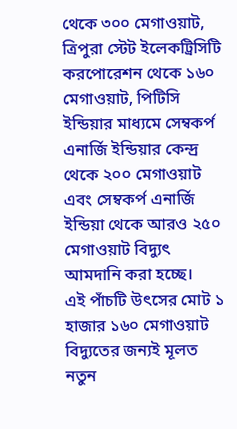থেকে ৩০০ মেগাওয়াট, ত্রিপুরা স্টেট ইলেকট্রিসিটি করপোরেশন থেকে ১৬০ মেগাওয়াট, পিটিসি ইন্ডিয়ার মাধ্যমে সেম্বকর্প এনার্জি ইন্ডিয়ার কেন্দ্র থেকে ২০০ মেগাওয়াট এবং সেম্বকর্প এনার্জি ইন্ডিয়া থেকে আরও ২৫০ মেগাওয়াট বিদ্যুৎ আমদানি করা হচ্ছে।
এই পাঁচটি উৎসের মোট ১ হাজার ১৬০ মেগাওয়াট বিদ্যুতের জন্যই মূলত নতুন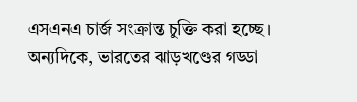এসএনএ চার্জ সংক্রান্ত চুক্তি করা হচ্ছে।
অন্যদিকে, ভারতের ঝাড়খণ্ডের গড্ডা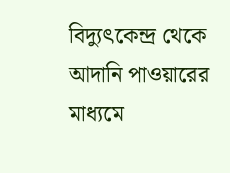বিদ্যুৎকেন্দ্র থেকে আদানি পাওয়ারের মাধ্যমে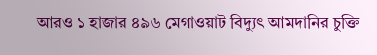আরও ১ হাজার ৪৯৬ মেগাওয়াট বিদ্যুৎ আমদানির চুক্তি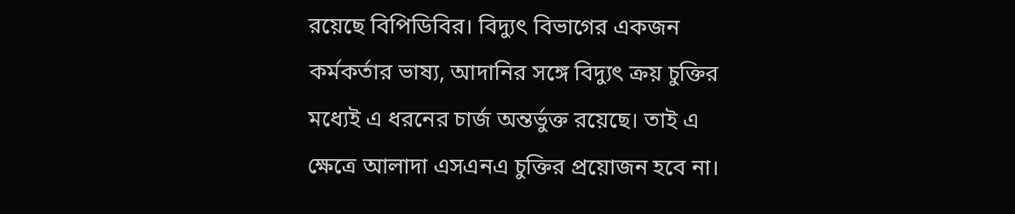রয়েছে বিপিডিবির। বিদ্যুৎ বিভাগের একজন কর্মকর্তার ভাষ্য, আদানির সঙ্গে বিদ্যুৎ ক্রয় চুক্তির মধ্যেই এ ধরনের চার্জ অন্তর্ভুক্ত রয়েছে। তাই এ ক্ষেত্রে আলাদা এসএনএ চুক্তির প্রয়োজন হবে না।